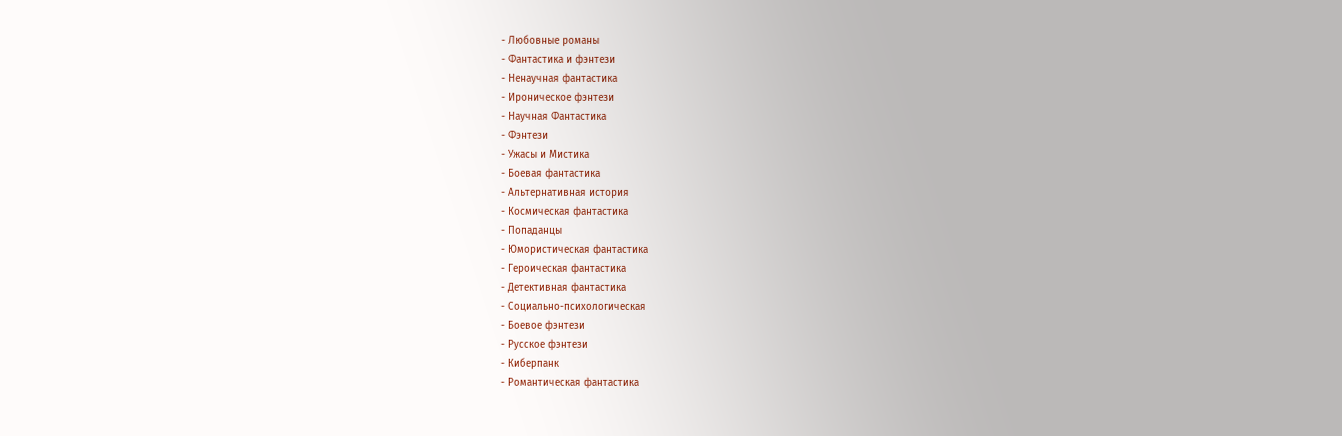- Любовные романы
- Фантастика и фэнтези
- Ненаучная фантастика
- Ироническое фэнтези
- Научная Фантастика
- Фэнтези
- Ужасы и Мистика
- Боевая фантастика
- Альтернативная история
- Космическая фантастика
- Попаданцы
- Юмористическая фантастика
- Героическая фантастика
- Детективная фантастика
- Социально-психологическая
- Боевое фэнтези
- Русское фэнтези
- Киберпанк
- Романтическая фантастика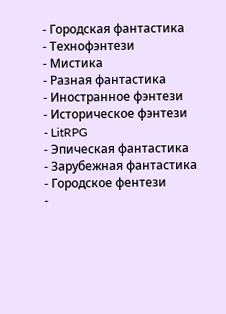- Городская фантастика
- Технофэнтези
- Мистика
- Разная фантастика
- Иностранное фэнтези
- Историческое фэнтези
- LitRPG
- Эпическая фантастика
- Зарубежная фантастика
- Городское фентези
-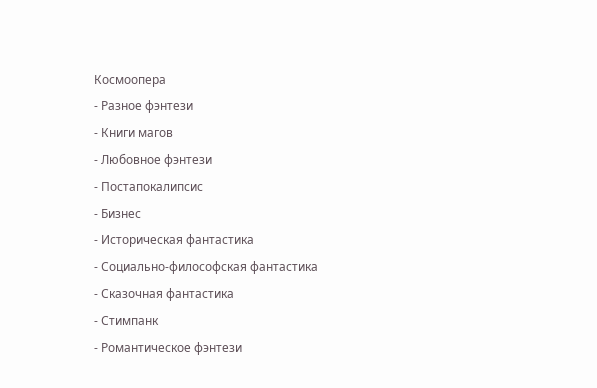Космоопера
- Разное фэнтези
- Книги магов
- Любовное фэнтези
- Постапокалипсис
- Бизнес
- Историческая фантастика
- Социально-философская фантастика
- Сказочная фантастика
- Стимпанк
- Романтическое фэнтези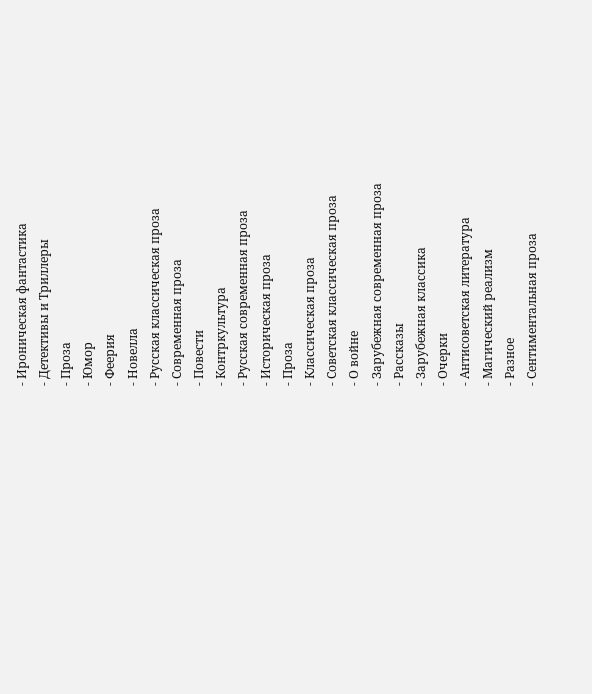- Ироническая фантастика
- Детективы и Триллеры
- Проза
- Юмор
- Феерия
- Новелла
- Русская классическая проза
- Современная проза
- Повести
- Контркультура
- Русская современная проза
- Историческая проза
- Проза
- Классическая проза
- Советская классическая проза
- О войне
- Зарубежная современная проза
- Рассказы
- Зарубежная классика
- Очерки
- Антисоветская литература
- Магический реализм
- Разное
- Сентиментальная проза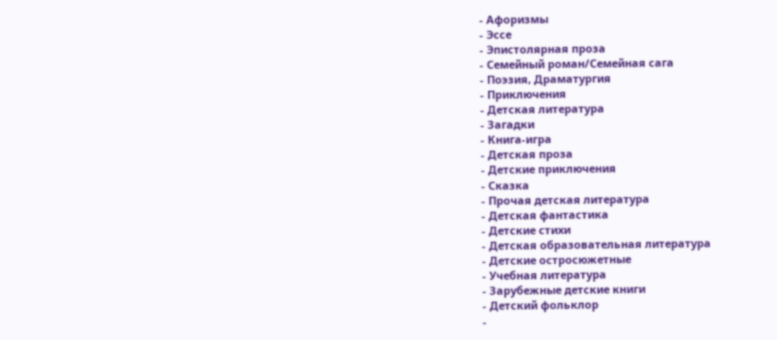- Афоризмы
- Эссе
- Эпистолярная проза
- Семейный роман/Семейная сага
- Поэзия, Драматургия
- Приключения
- Детская литература
- Загадки
- Книга-игра
- Детская проза
- Детские приключения
- Сказка
- Прочая детская литература
- Детская фантастика
- Детские стихи
- Детская образовательная литература
- Детские остросюжетные
- Учебная литература
- Зарубежные детские книги
- Детский фольклор
-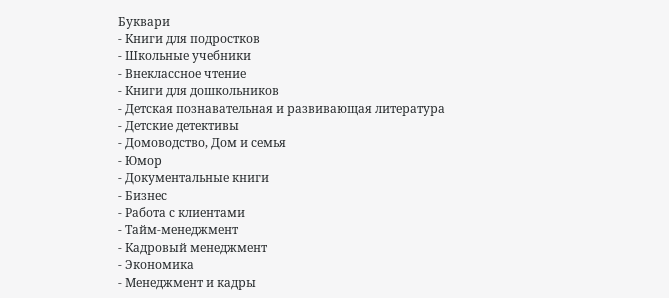Буквари
- Книги для подростков
- Школьные учебники
- Внеклассное чтение
- Книги для дошкольников
- Детская познавательная и развивающая литература
- Детские детективы
- Домоводство, Дом и семья
- Юмор
- Документальные книги
- Бизнес
- Работа с клиентами
- Тайм-менеджмент
- Кадровый менеджмент
- Экономика
- Менеджмент и кадры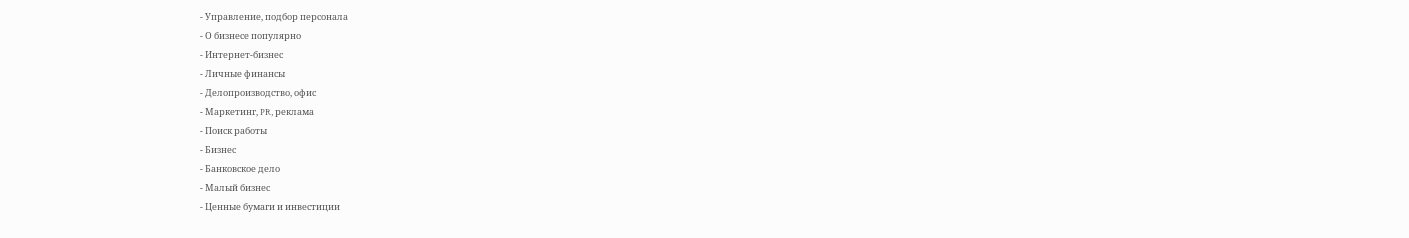- Управление, подбор персонала
- О бизнесе популярно
- Интернет-бизнес
- Личные финансы
- Делопроизводство, офис
- Маркетинг, PR, реклама
- Поиск работы
- Бизнес
- Банковское дело
- Малый бизнес
- Ценные бумаги и инвестиции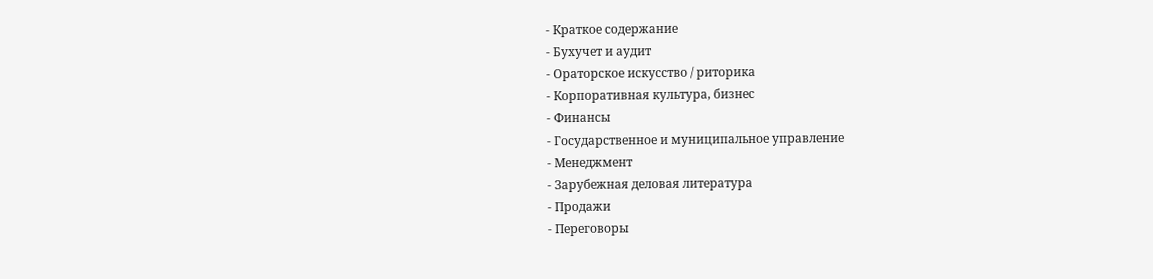- Краткое содержание
- Бухучет и аудит
- Ораторское искусство / риторика
- Корпоративная культура, бизнес
- Финансы
- Государственное и муниципальное управление
- Менеджмент
- Зарубежная деловая литература
- Продажи
- Переговоры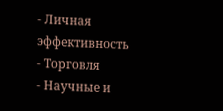- Личная эффективность
- Торговля
- Научные и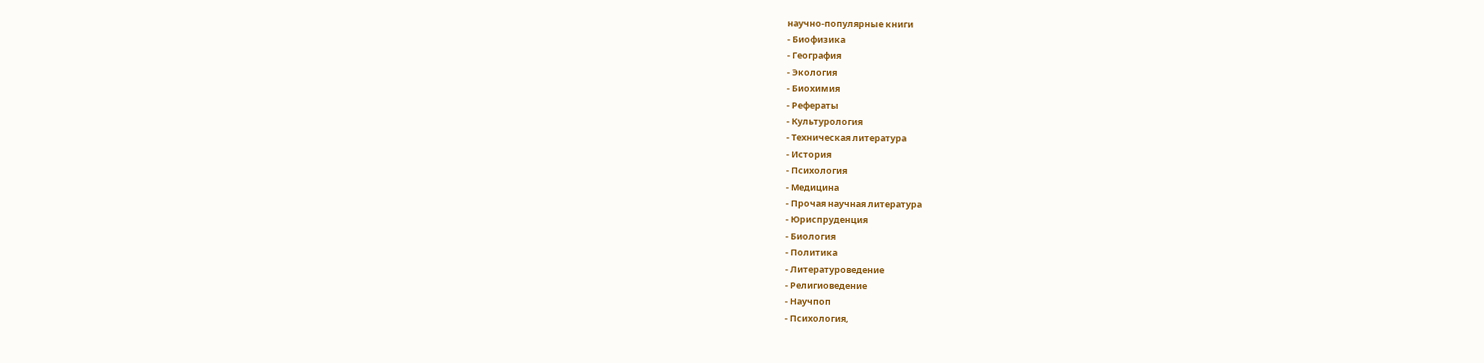научно-популярные книги
- Биофизика
- География
- Экология
- Биохимия
- Рефераты
- Культурология
- Техническая литература
- История
- Психология
- Медицина
- Прочая научная литература
- Юриспруденция
- Биология
- Политика
- Литературоведение
- Религиоведение
- Научпоп
- Психология,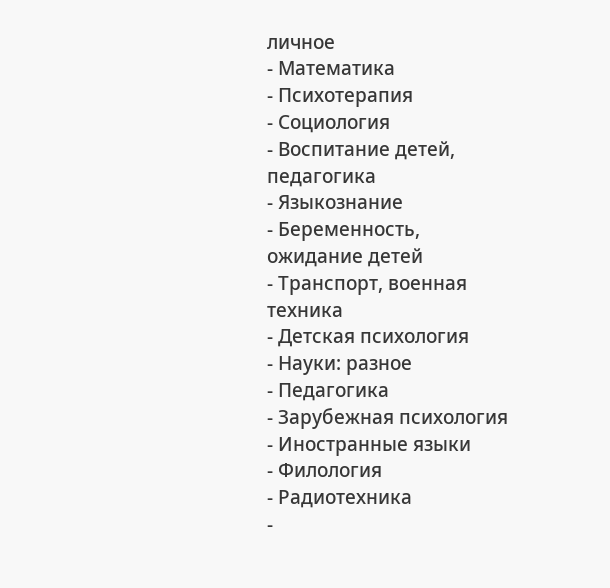личное
- Математика
- Психотерапия
- Социология
- Воспитание детей, педагогика
- Языкознание
- Беременность, ожидание детей
- Транспорт, военная техника
- Детская психология
- Науки: разное
- Педагогика
- Зарубежная психология
- Иностранные языки
- Филология
- Радиотехника
-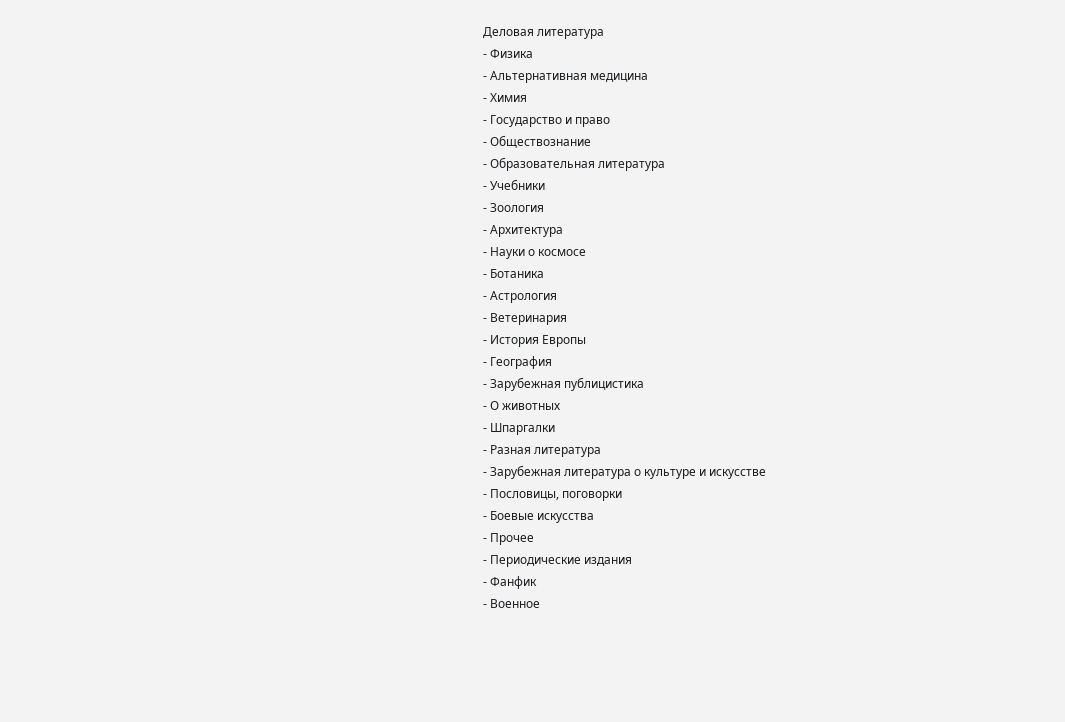Деловая литература
- Физика
- Альтернативная медицина
- Химия
- Государство и право
- Обществознание
- Образовательная литература
- Учебники
- Зоология
- Архитектура
- Науки о космосе
- Ботаника
- Астрология
- Ветеринария
- История Европы
- География
- Зарубежная публицистика
- О животных
- Шпаргалки
- Разная литература
- Зарубежная литература о культуре и искусстве
- Пословицы, поговорки
- Боевые искусства
- Прочее
- Периодические издания
- Фанфик
- Военное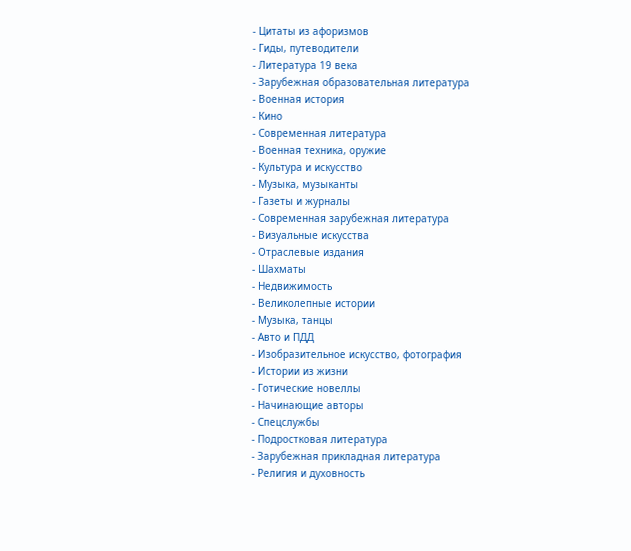- Цитаты из афоризмов
- Гиды, путеводители
- Литература 19 века
- Зарубежная образовательная литература
- Военная история
- Кино
- Современная литература
- Военная техника, оружие
- Культура и искусство
- Музыка, музыканты
- Газеты и журналы
- Современная зарубежная литература
- Визуальные искусства
- Отраслевые издания
- Шахматы
- Недвижимость
- Великолепные истории
- Музыка, танцы
- Авто и ПДД
- Изобразительное искусство, фотография
- Истории из жизни
- Готические новеллы
- Начинающие авторы
- Спецслужбы
- Подростковая литература
- Зарубежная прикладная литература
- Религия и духовность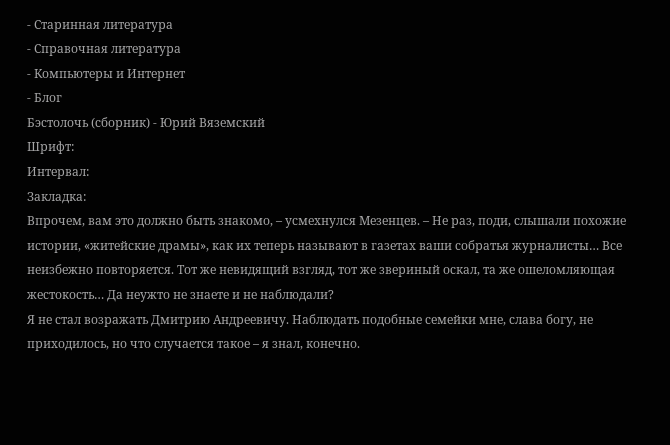- Старинная литература
- Справочная литература
- Компьютеры и Интернет
- Блог
Бэстолочь (сборник) - Юрий Вяземский
Шрифт:
Интервал:
Закладка:
Впрочем, вам это должно быть знакомо, – усмехнулся Мезенцев. – Не раз, поди, слышали похожие истории, «житейские драмы», как их теперь называют в газетах ваши собратья журналисты… Все неизбежно повторяется. Тот же невидящий взгляд, тот же звериный оскал, та же ошеломляющая жестокость… Да неужто не знаете и не наблюдали?
Я не стал возражать Дмитрию Андреевичу. Наблюдать подобные семейки мне, слава богу, не приходилось, но что случается такое – я знал, конечно.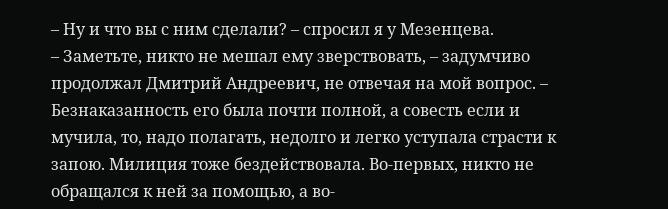– Ну и что вы с ним сделали? – спросил я у Мезенцева.
– Заметьте, никто не мешал ему зверствовать, – задумчиво продолжал Дмитрий Андреевич, не отвечая на мой вопрос. – Безнаказанность его была почти полной, а совесть если и мучила, то, надо полагать, недолго и легко уступала страсти к запою. Милиция тоже бездействовала. Во-первых, никто не обращался к ней за помощью, а во-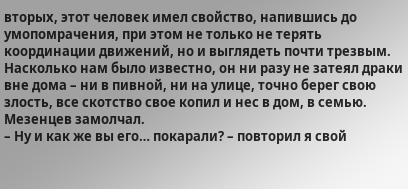вторых, этот человек имел свойство, напившись до умопомрачения, при этом не только не терять координации движений, но и выглядеть почти трезвым. Насколько нам было известно, он ни разу не затеял драки вне дома – ни в пивной, ни на улице, точно берег свою злость, все скотство свое копил и нес в дом, в семью.
Мезенцев замолчал.
– Ну и как же вы его… покарали? – повторил я свой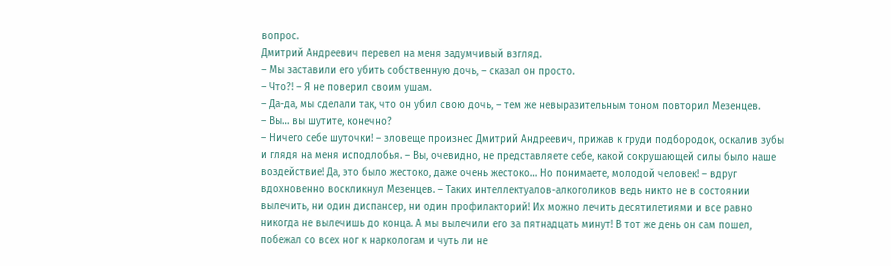вопрос.
Дмитрий Андреевич перевел на меня задумчивый взгляд.
– Мы заставили его убить собственную дочь, – сказал он просто.
– Что?! – Я не поверил своим ушам.
– Да-да, мы сделали так, что он убил свою дочь, – тем же невыразительным тоном повторил Мезенцев.
– Вы… вы шутите, конечно?
– Ничего себе шуточки! – зловеще произнес Дмитрий Андреевич, прижав к груди подбородок, оскалив зубы и глядя на меня исподлобья. – Вы, очевидно, не представляете себе, какой сокрушающей силы было наше воздействие! Да, это было жестоко, даже очень жестоко… Но понимаете, молодой человек! – вдруг вдохновенно воскликнул Мезенцев. – Таких интеллектуалов-алкоголиков ведь никто не в состоянии вылечить, ни один диспансер, ни один профилакторий! Их можно лечить десятилетиями и все равно никогда не вылечишь до конца. А мы вылечили его за пятнадцать минут! В тот же день он сам пошел, побежал со всех ног к наркологам и чуть ли не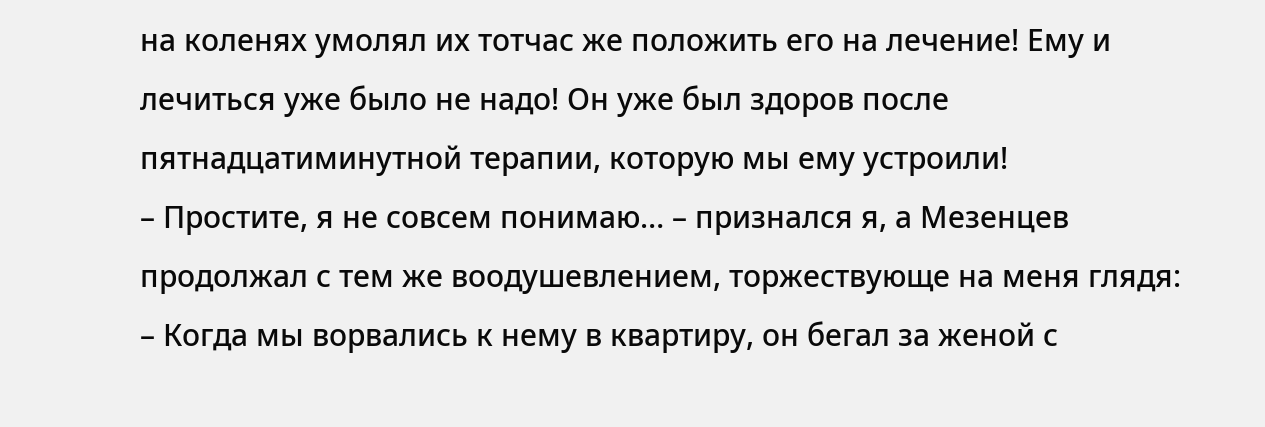на коленях умолял их тотчас же положить его на лечение! Ему и лечиться уже было не надо! Он уже был здоров после пятнадцатиминутной терапии, которую мы ему устроили!
– Простите, я не совсем понимаю… – признался я, а Мезенцев продолжал с тем же воодушевлением, торжествующе на меня глядя:
– Когда мы ворвались к нему в квартиру, он бегал за женой с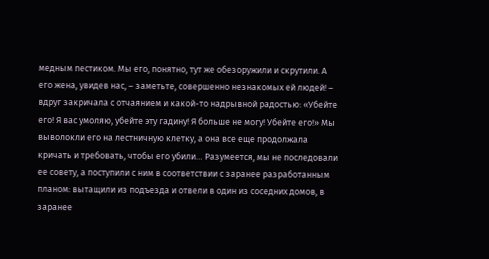медным пестиком. Мы его, понятно, тут же обезоружили и скрутили. А его жена, увидев нас, – заметьте, совершенно незнакомых ей людей! – вдруг закричала с отчаянием и какой-то надрывной радостью: «Убейте его! Я вас умоляю, убейте эту гадину! Я больше не могу! Убейте его!» Мы выволокли его на лестничную клетку, а она все еще продолжала кричать и требовать, чтобы его убили… Разумеется, мы не последовали ее совету, а поступили с ним в соответствии с заранее разработанным планом: вытащили из подъезда и отвели в один из соседних домов, в заранее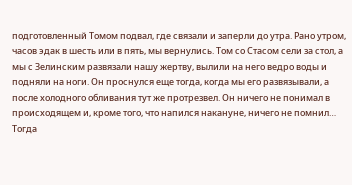подготовленный Томом подвал, где связали и заперли до утра. Рано утром, часов эдак в шесть или в пять, мы вернулись. Том со Стасом сели за стол, а мы с Зелинским развязали нашу жертву, вылили на него ведро воды и подняли на ноги. Он проснулся еще тогда, когда мы его развязывали, а после холодного обливания тут же протрезвел. Он ничего не понимал в происходящем и, кроме того, что напился накануне, ничего не помнил… Тогда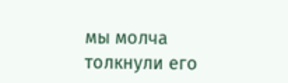мы молча толкнули его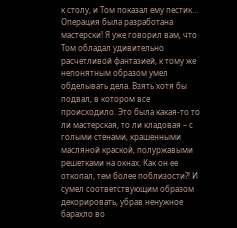к столу, и Том показал ему пестик… Операция была разработана мастерски! Я уже говорил вам, что Том обладал удивительно расчетливой фантазией, к тому же непонятным образом умел обделывать дела. Взять хотя бы подвал, в котором все происходило. Это была какая-то то ли мастерская, то ли кладовая – с голыми стенами, крашенными масляной краской, полуржавыми решетками на окнах. Как он ее откопал, тем более поблизости?! И сумел соответствующим образом декорировать, убрав ненужное барахло во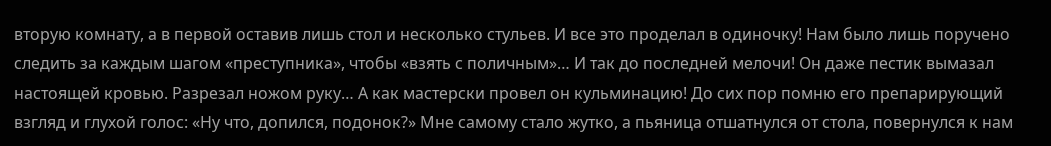вторую комнату, а в первой оставив лишь стол и несколько стульев. И все это проделал в одиночку! Нам было лишь поручено следить за каждым шагом «преступника», чтобы «взять с поличным»… И так до последней мелочи! Он даже пестик вымазал настоящей кровью. Разрезал ножом руку… А как мастерски провел он кульминацию! До сих пор помню его препарирующий взгляд и глухой голос: «Ну что, допился, подонок?» Мне самому стало жутко, а пьяница отшатнулся от стола, повернулся к нам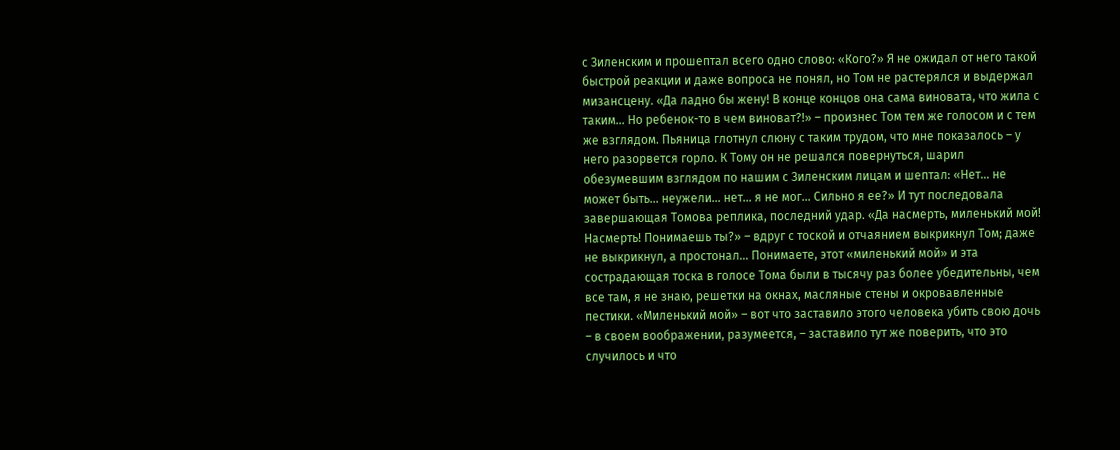с Зиленским и прошептал всего одно слово: «Кого?» Я не ожидал от него такой быстрой реакции и даже вопроса не понял, но Том не растерялся и выдержал мизансцену. «Да ладно бы жену! В конце концов она сама виновата, что жила с таким… Но ребенок-то в чем виноват?!» – произнес Том тем же голосом и с тем же взглядом. Пьяница глотнул слюну с таким трудом, что мне показалось – у него разорвется горло. К Тому он не решался повернуться, шарил обезумевшим взглядом по нашим с Зиленским лицам и шептал: «Нет… не может быть… неужели… нет… я не мог… Сильно я ее?» И тут последовала завершающая Томова реплика, последний удар. «Да насмерть, миленький мой! Насмерть! Понимаешь ты?» – вдруг с тоской и отчаянием выкрикнул Том; даже не выкрикнул, а простонал… Понимаете, этот «миленький мой» и эта сострадающая тоска в голосе Тома были в тысячу раз более убедительны, чем все там, я не знаю, решетки на окнах, масляные стены и окровавленные пестики. «Миленький мой» – вот что заставило этого человека убить свою дочь – в своем воображении, разумеется, – заставило тут же поверить, что это случилось и что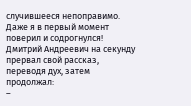случившееся непоправимо. Даже я в первый момент поверил и содрогнулся!
Дмитрий Андреевич на секунду прервал свой рассказ, переводя дух, затем продолжал:
–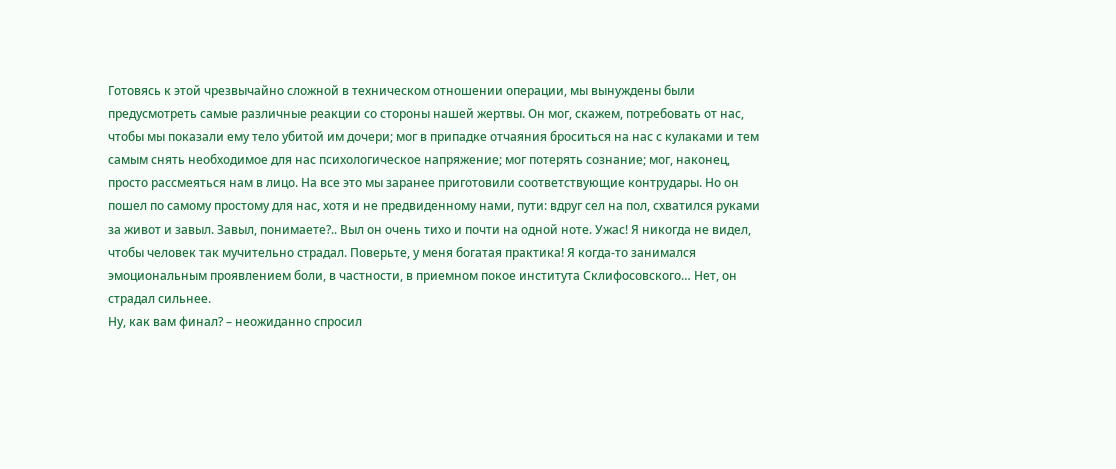Готовясь к этой чрезвычайно сложной в техническом отношении операции, мы вынуждены были предусмотреть самые различные реакции со стороны нашей жертвы. Он мог, скажем, потребовать от нас, чтобы мы показали ему тело убитой им дочери; мог в припадке отчаяния броситься на нас с кулаками и тем самым снять необходимое для нас психологическое напряжение; мог потерять сознание; мог, наконец, просто рассмеяться нам в лицо. На все это мы заранее приготовили соответствующие контрудары. Но он пошел по самому простому для нас, хотя и не предвиденному нами, пути: вдруг сел на пол, схватился руками за живот и завыл. Завыл, понимаете?.. Выл он очень тихо и почти на одной ноте. Ужас! Я никогда не видел, чтобы человек так мучительно страдал. Поверьте, у меня богатая практика! Я когда-то занимался эмоциональным проявлением боли, в частности, в приемном покое института Склифосовского… Нет, он страдал сильнее.
Ну, как вам финал? – неожиданно спросил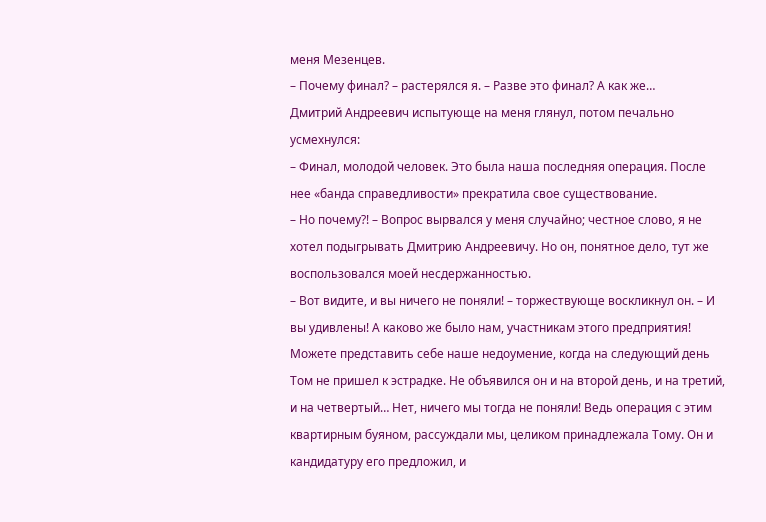меня Мезенцев.
– Почему финал? – растерялся я. – Разве это финал? А как же…
Дмитрий Андреевич испытующе на меня глянул, потом печально усмехнулся:
– Финал, молодой человек. Это была наша последняя операция. После нее «банда справедливости» прекратила свое существование.
– Но почему?! – Вопрос вырвался у меня случайно; честное слово, я не хотел подыгрывать Дмитрию Андреевичу. Но он, понятное дело, тут же воспользовался моей несдержанностью.
– Вот видите, и вы ничего не поняли! – торжествующе воскликнул он. – И вы удивлены! А каково же было нам, участникам этого предприятия! Можете представить себе наше недоумение, когда на следующий день Том не пришел к эстрадке. Не объявился он и на второй день, и на третий, и на четвертый… Нет, ничего мы тогда не поняли! Ведь операция с этим квартирным буяном, рассуждали мы, целиком принадлежала Тому. Он и кандидатуру его предложил, и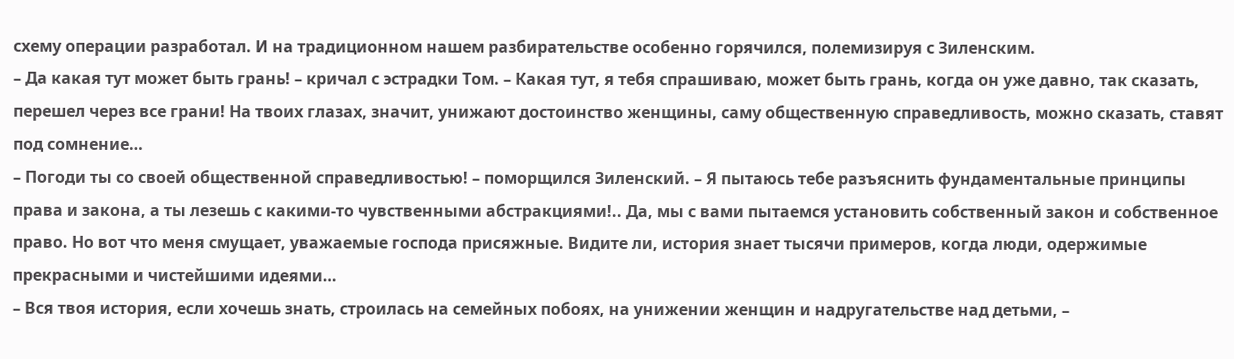схему операции разработал. И на традиционном нашем разбирательстве особенно горячился, полемизируя с Зиленским.
– Да какая тут может быть грань! – кричал с эстрадки Том. – Какая тут, я тебя спрашиваю, может быть грань, когда он уже давно, так сказать, перешел через все грани! На твоих глазах, значит, унижают достоинство женщины, саму общественную справедливость, можно сказать, ставят под сомнение…
– Погоди ты со своей общественной справедливостью! – поморщился Зиленский. – Я пытаюсь тебе разъяснить фундаментальные принципы права и закона, а ты лезешь с какими-то чувственными абстракциями!.. Да, мы с вами пытаемся установить собственный закон и собственное право. Но вот что меня смущает, уважаемые господа присяжные. Видите ли, история знает тысячи примеров, когда люди, одержимые прекрасными и чистейшими идеями…
– Вся твоя история, если хочешь знать, строилась на семейных побоях, на унижении женщин и надругательстве над детьми, –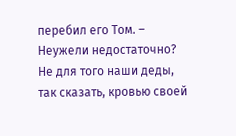перебил его Том. – Неужели недостаточно? Не для того наши деды, так сказать, кровью своей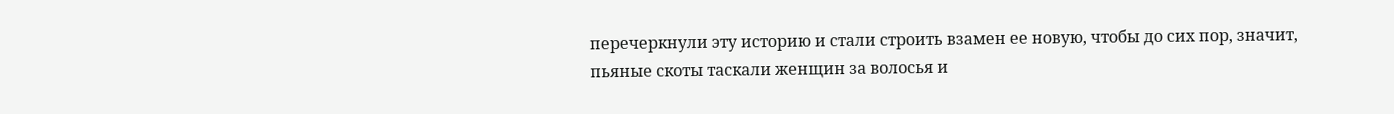перечеркнули эту историю и стали строить взамен ее новую, чтобы до сих пор, значит, пьяные скоты таскали женщин за волосья и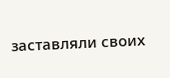заставляли своих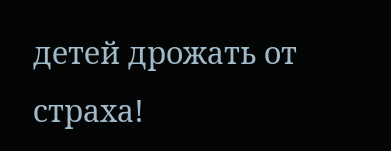детей дрожать от страха!